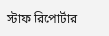স্টাফ রিপোর্টার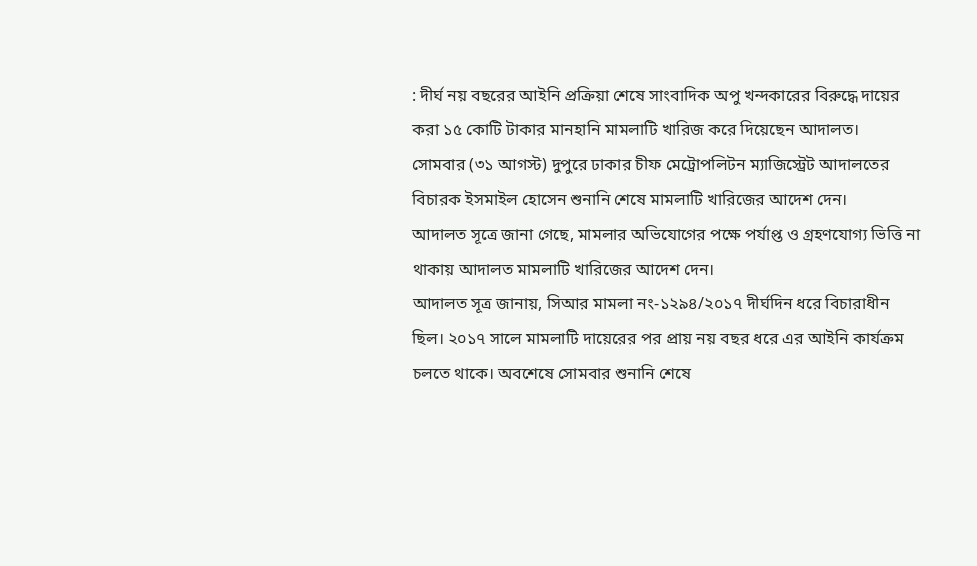: দীর্ঘ নয় বছরের আইনি প্রক্রিয়া শেষে সাংবাদিক অপু খন্দকারের বিরুদ্ধে দায়ের করা ১৫ কোটি টাকার মানহানি মামলাটি খারিজ করে দিয়েছেন আদালত।
সোমবার (৩১ আগস্ট) দুপুরে ঢাকার চীফ মেট্রোপলিটন ম্যাজিস্ট্রেট আদালতের বিচারক ইসমাইল হোসেন শুনানি শেষে মামলাটি খারিজের আদেশ দেন।
আদালত সূত্রে জানা গেছে, মামলার অভিযোগের পক্ষে পর্যাপ্ত ও গ্রহণযোগ্য ভিত্তি না থাকায় আদালত মামলাটি খারিজের আদেশ দেন।
আদালত সূত্র জানায়, সিআর মামলা নং-১২৯৪/২০১৭ দীর্ঘদিন ধরে বিচারাধীন ছিল। ২০১৭ সালে মামলাটি দায়েরের পর প্রায় নয় বছর ধরে এর আইনি কার্যক্রম চলতে থাকে। অবশেষে সোমবার শুনানি শেষে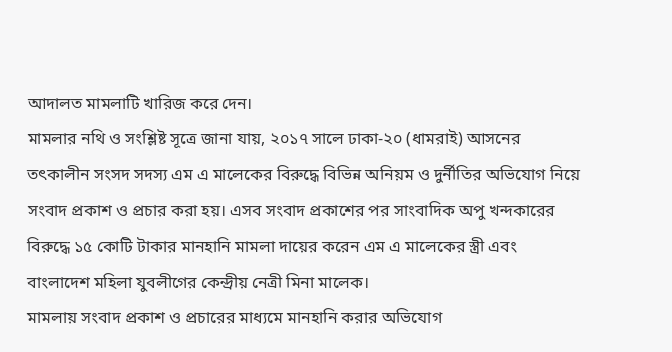আদালত মামলাটি খারিজ করে দেন।
মামলার নথি ও সংশ্লিষ্ট সূত্রে জানা যায়, ২০১৭ সালে ঢাকা-২০ (ধামরাই) আসনের তৎকালীন সংসদ সদস্য এম এ মালেকের বিরুদ্ধে বিভিন্ন অনিয়ম ও দুর্নীতির অভিযোগ নিয়ে সংবাদ প্রকাশ ও প্রচার করা হয়। এসব সংবাদ প্রকাশের পর সাংবাদিক অপু খন্দকারের বিরুদ্ধে ১৫ কোটি টাকার মানহানি মামলা দায়ের করেন এম এ মালেকের স্ত্রী এবং বাংলাদেশ মহিলা যুবলীগের কেন্দ্রীয় নেত্রী মিনা মালেক।
মামলায় সংবাদ প্রকাশ ও প্রচারের মাধ্যমে মানহানি করার অভিযোগ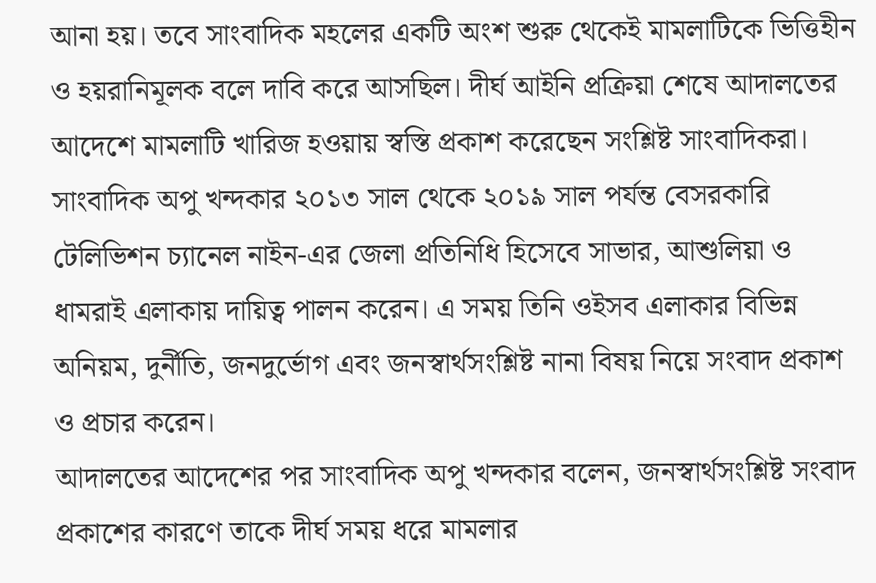আনা হয়। তবে সাংবাদিক মহলের একটি অংশ শুরু থেকেই মামলাটিকে ভিত্তিহীন ও হয়রানিমূলক বলে দাবি করে আসছিল। দীর্ঘ আইনি প্রক্রিয়া শেষে আদালতের আদেশে মামলাটি খারিজ হওয়ায় স্বস্তি প্রকাশ করেছেন সংশ্লিষ্ট সাংবাদিকরা।
সাংবাদিক অপু খন্দকার ২০১৩ সাল থেকে ২০১৯ সাল পর্যন্ত বেসরকারি টেলিভিশন চ্যানেল নাইন-এর জেলা প্রতিনিধি হিসেবে সাভার, আশুলিয়া ও ধামরাই এলাকায় দায়িত্ব পালন করেন। এ সময় তিনি ওইসব এলাকার বিভিন্ন অনিয়ম, দুর্নীতি, জনদুর্ভোগ এবং জনস্বার্থসংশ্লিষ্ট নানা বিষয় নিয়ে সংবাদ প্রকাশ ও প্রচার করেন।
আদালতের আদেশের পর সাংবাদিক অপু খন্দকার বলেন, জনস্বার্থসংশ্লিষ্ট সংবাদ প্রকাশের কারণে তাকে দীর্ঘ সময় ধরে মামলার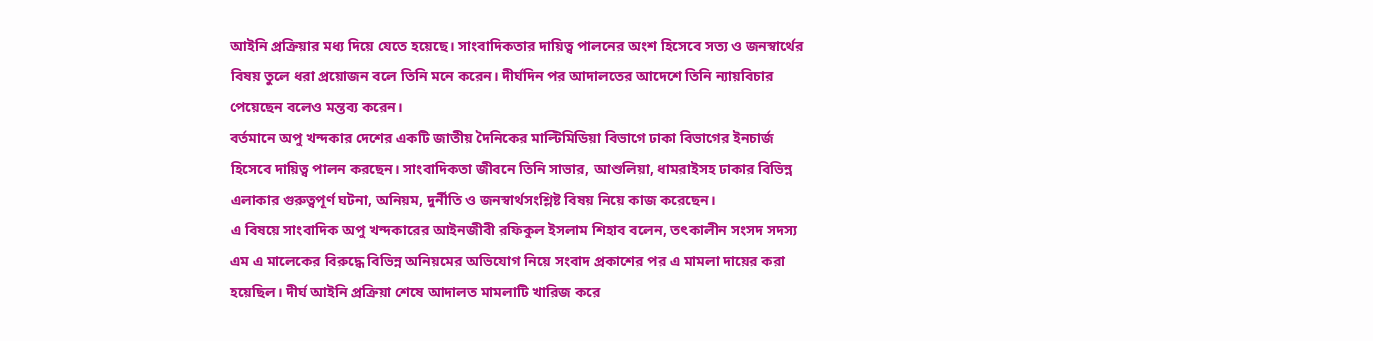আইনি প্রক্রিয়ার মধ্য দিয়ে যেতে হয়েছে। সাংবাদিকতার দায়িত্ব পালনের অংশ হিসেবে সত্য ও জনস্বার্থের বিষয় তুলে ধরা প্রয়োজন বলে তিনি মনে করেন। দীর্ঘদিন পর আদালতের আদেশে তিনি ন্যায়বিচার পেয়েছেন বলেও মন্তব্য করেন।
বর্তমানে অপু খন্দকার দেশের একটি জাতীয় দৈনিকের মাল্টিমিডিয়া বিভাগে ঢাকা বিভাগের ইনচার্জ হিসেবে দায়িত্ব পালন করছেন। সাংবাদিকতা জীবনে তিনি সাভার, আশুলিয়া, ধামরাইসহ ঢাকার বিভিন্ন এলাকার গুরুত্বপূর্ণ ঘটনা, অনিয়ম, দুর্নীতি ও জনস্বার্থসংশ্লিষ্ট বিষয় নিয়ে কাজ করেছেন।
এ বিষয়ে সাংবাদিক অপু খন্দকারের আইনজীবী রফিকুল ইসলাম শিহাব বলেন, তৎকালীন সংসদ সদস্য এম এ মালেকের বিরুদ্ধে বিভিন্ন অনিয়মের অভিযোগ নিয়ে সংবাদ প্রকাশের পর এ মামলা দায়ের করা হয়েছিল। দীর্ঘ আইনি প্রক্রিয়া শেষে আদালত মামলাটি খারিজ করে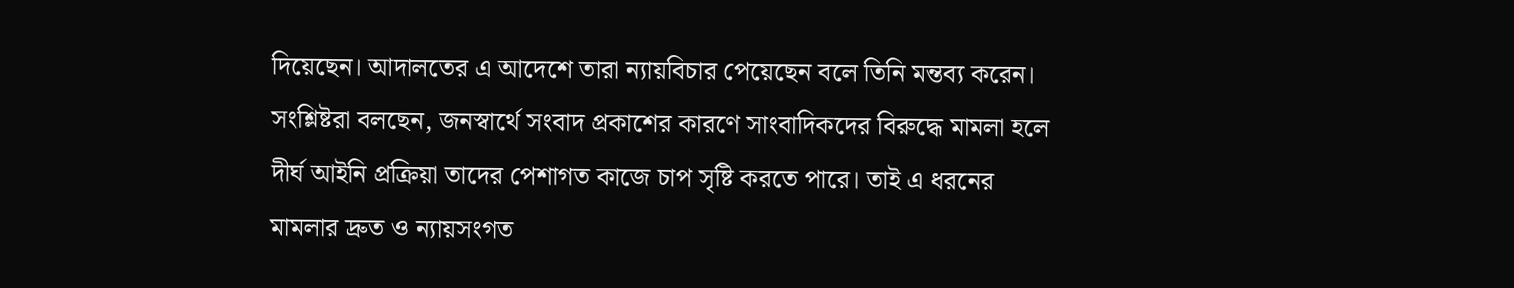দিয়েছেন। আদালতের এ আদেশে তারা ন্যায়বিচার পেয়েছেন বলে তিনি মন্তব্য করেন।
সংশ্লিষ্টরা বলছেন, জনস্বার্থে সংবাদ প্রকাশের কারণে সাংবাদিকদের বিরুদ্ধে মামলা হলে দীর্ঘ আইনি প্রক্রিয়া তাদের পেশাগত কাজে চাপ সৃষ্টি করতে পারে। তাই এ ধরনের মামলার দ্রুত ও ন্যায়সংগত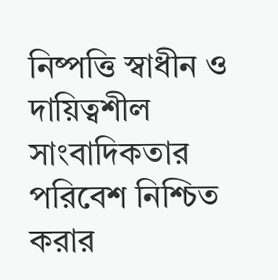নিষ্পত্তি স্বাধীন ও দায়িত্বশীল সাংবাদিকতার পরিবেশ নিশ্চিত করার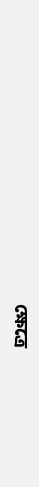ক্ষেত্রে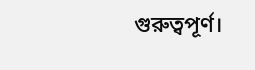গুরুত্বপূর্ণ।